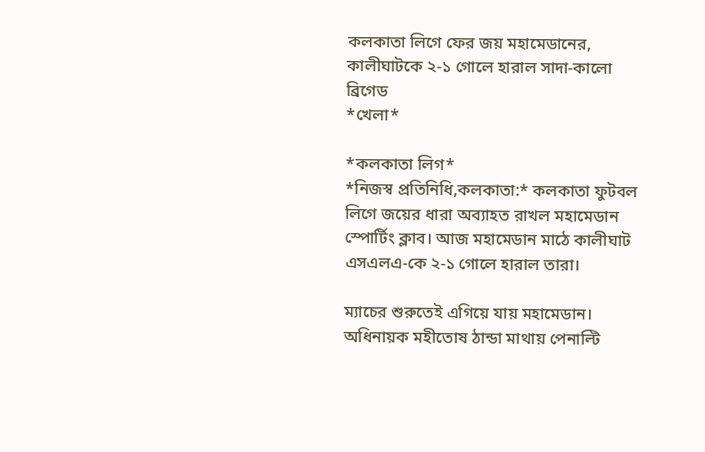কলকাতা লিগে ফের জয় মহামেডানের, কালীঘাটকে ২-১ গোলে হারাল সাদা-কালো ব্রিগেড
*খেলা*

*কলকাতা লিগ*
*নিজস্ব প্রতিনিধি,কলকাতা:* কলকাতা ফুটবল লিগে জয়ের ধারা অব্যাহত রাখল মহামেডান স্পোর্টিং ক্লাব। আজ মহামেডান মাঠে কালীঘাট এসএলএ-কে ২-১ গোলে হারাল তারা।

ম্যাচের শুরুতেই এগিয়ে যায় মহামেডান। অধিনায়ক মহীতোষ ঠান্ডা মাথায় পেনাল্টি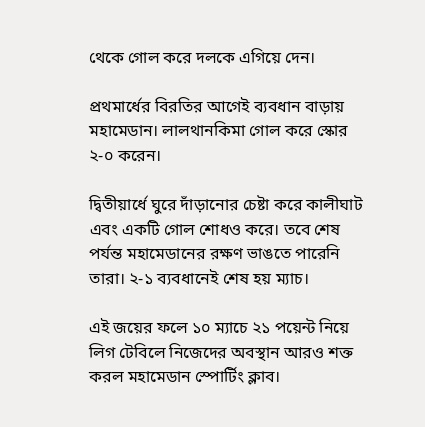থেকে গোল করে দলকে এগিয়ে দেন।

প্রথমার্ধের বিরতির আগেই ব্যবধান বাড়ায় মহামেডান। লালথানকিমা গোল করে স্কোর ২-০ করেন।

দ্বিতীয়ার্ধে ঘুরে দাঁড়ানোর চেষ্টা করে কালীঘাট এবং একটি গোল শোধও করে। তবে শেষ পর্যন্ত মহামেডানের রক্ষণ ভাঙতে পারেনি তারা। ২-১ ব্যবধানেই শেষ হয় ম্যাচ।

এই জয়ের ফলে ১০ ম্যাচে ২১ পয়েন্ট নিয়ে লিগ টেবিলে নিজেদের অবস্থান আরও শক্ত করল মহামেডান স্পোর্টিং ক্লাব।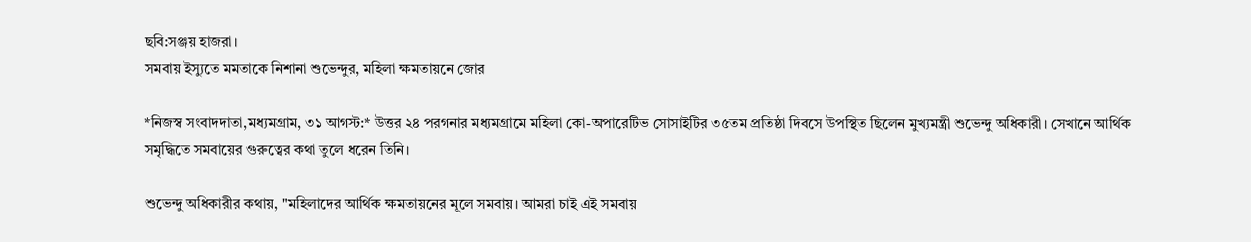ছবি:সঞ্জয় হাজরা।
সমবায় ইস্যুতে মমতাকে নিশানা শুভেন্দুর, মহিলা ক্ষমতায়নে জোর

*নিজস্ব সংবাদদাতা,মধ্যমগ্রাম, ৩১ আগস্ট:* উত্তর ২৪ পরগনার মধ্যমগ্রামে মহিলা কো-অপারেটিভ সোসাইটির ৩৫তম প্রতিষ্ঠা দিবসে উপস্থিত ছিলেন মুখ্যমন্ত্রী শুভেন্দু অধিকারী। সেখানে আর্থিক সমৃদ্ধিতে সমবায়ের গুরুত্বের কথা তুলে ধরেন তিনি।

শুভেন্দু অধিকারীর কথায়, "মহিলাদের আর্থিক ক্ষমতায়নের মূলে সমবায়। আমরা চাই এই সমবায়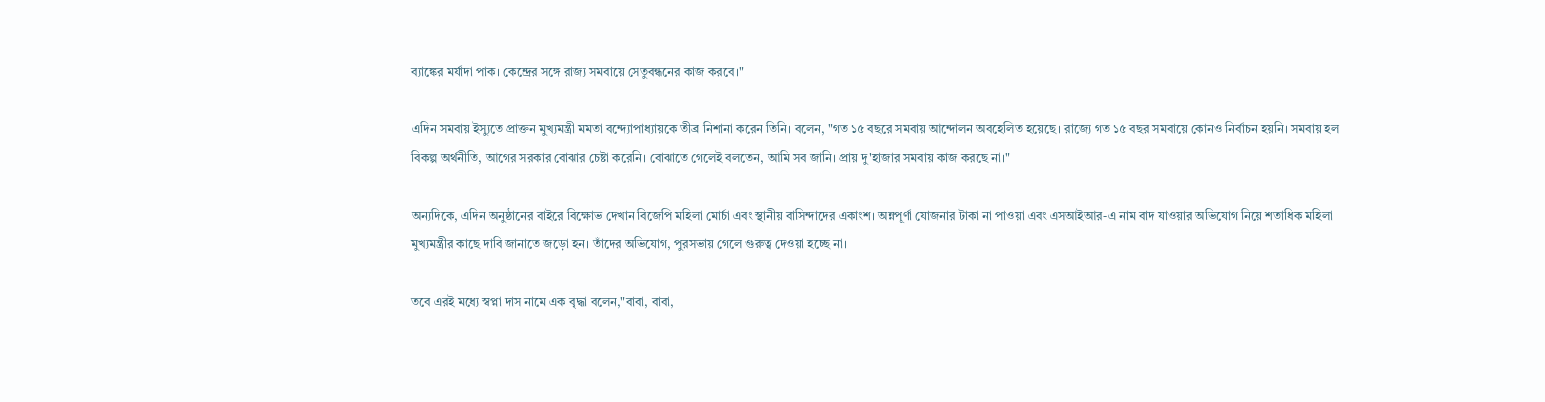ব্যাঙ্কের মর্যাদা পাক। কেন্দ্রের সঙ্গে রাজ্য সমবায়ে সেতুবন্ধনের কাজ করবে।"

এদিন সমবায় ইস্যুতে প্রাক্তন মুখ্যমন্ত্রী মমতা বন্দ্যোপাধ্যায়কে তীব্র নিশানা করেন তিনি। বলেন, "গত ১৫ বছরে সমবায় আন্দোলন অবহেলিত হয়েছে। রাজ্যে গত ১৫ বছর সমবায়ে কোনও নির্বাচন হয়নি। সমবায় হল বিকল্প অর্থনীতি, আগের সরকার বোঝার চেষ্টা করেনি। বোঝাতে গেলেই বলতেন, আমি সব জানি। প্রায় দু'হাজার সমবায় কাজ করছে না।"

অন্যদিকে, এদিন অনুষ্ঠানের বাইরে বিক্ষোভ দেখান বিজেপি মহিলা মোর্চা এবং স্থানীয় বাসিন্দাদের একাংশ। অন্নপূর্ণা যোজনার টাকা না পাওয়া এবং এসআইআর-এ নাম বাদ যাওয়ার অভিযোগ নিয়ে শতাধিক মহিলা মুখ্যমন্ত্রীর কাছে দাবি জানাতে জড়ো হন। তাঁদের অভিযোগ, পুরসভায় গেলে গুরুত্ব দেওয়া হচ্ছে না।

তবে এরই মধ্যে স্বপ্না দাস নামে এক বৃদ্ধা বলেন,"বাবা, বাবা,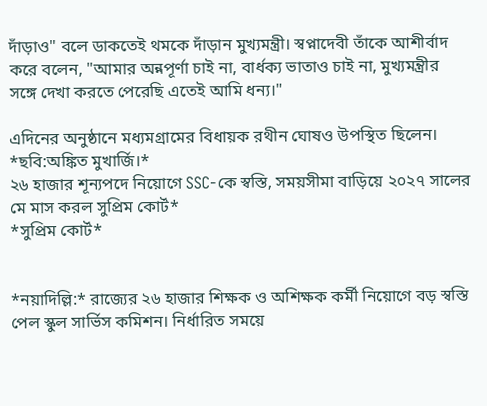দাঁড়াও" বলে ডাকতেই থমকে দাঁড়ান মুখ্যমন্ত্রী। স্বপ্নাদেবী তাঁকে আশীর্বাদ করে বলেন, "আমার অন্নপূর্ণা চাই না, বার্ধক্য ভাতাও চাই না, মুখ্যমন্ত্রীর সঙ্গে দেখা করতে পেরেছি এতেই আমি ধন্য।"

এদিনের অনুষ্ঠানে মধ্যমগ্রামের বিধায়ক রথীন ঘোষও উপস্থিত ছিলেন। *ছবি:অঙ্কিত মুখার্জি।*
২৬ হাজার শূন্যপদে নিয়োগে SSC-কে স্বস্তি, সময়সীমা বাড়িয়ে ২০২৭ সালের মে মাস করল সুপ্রিম কোর্ট*
*সুপ্রিম কোর্ট*


*নয়াদিল্লি:* রাজ্যের ২৬ হাজার শিক্ষক ও অশিক্ষক কর্মী নিয়োগে বড় স্বস্তি পেল স্কুল সার্ভিস কমিশন। নির্ধারিত সময়ে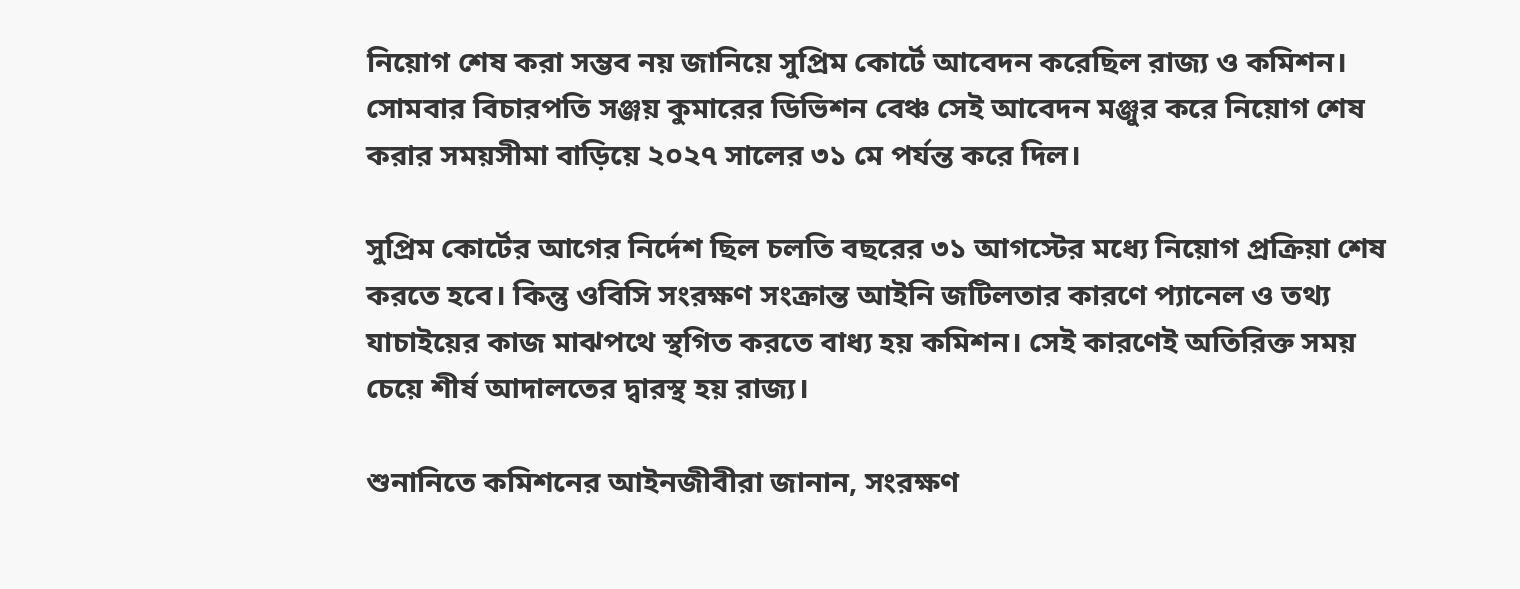নিয়োগ শেষ করা সম্ভব নয় জানিয়ে সুপ্রিম কোর্টে আবেদন করেছিল রাজ্য ও কমিশন। সোমবার বিচারপতি সঞ্জয় কুমারের ডিভিশন বেঞ্চ সেই আবেদন মঞ্জুর করে নিয়োগ শেষ করার সময়সীমা বাড়িয়ে ২০২৭ সালের ৩১ মে পর্যন্ত করে দিল।

সুপ্রিম কোর্টের আগের নির্দেশ ছিল চলতি বছরের ৩১ আগস্টের মধ্যে নিয়োগ প্রক্রিয়া শেষ করতে হবে। কিন্তু ওবিসি সংরক্ষণ সংক্রান্ত আইনি জটিলতার কারণে প্যানেল ও তথ্য যাচাইয়ের কাজ মাঝপথে স্থগিত করতে বাধ্য হয় কমিশন। সেই কারণেই অতিরিক্ত সময় চেয়ে শীর্ষ আদালতের দ্বারস্থ হয় রাজ্য।

শুনানিতে কমিশনের আইনজীবীরা জানান, সংরক্ষণ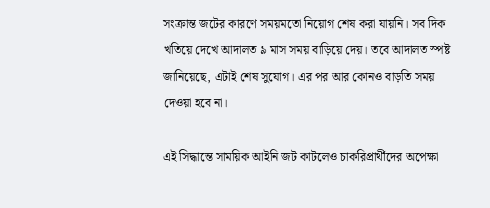সংক্রান্ত জটের কারণে সময়মতো নিয়োগ শেষ করা যায়নি। সব দিক খতিয়ে দেখে আদালত ৯ মাস সময় বাড়িয়ে দেয়। তবে আদালত স্পষ্ট জানিয়েছে, এটাই শেষ সুযোগ। এর পর আর কোনও বাড়তি সময় দেওয়া হবে না।

এই সিদ্ধান্তে সাময়িক আইনি জট কাটলেও চাকরিপ্রার্থীদের অপেক্ষা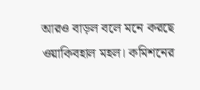আরও বাড়ল বলে মনে করছে ওয়াকিবহাল মহল। কমিশনের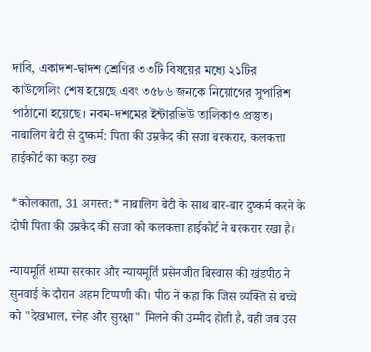দাবি, একাদশ-দ্বাদশ শ্রেণির ৩৩টি বিষয়ের মধ্যে ২১টির কাউন্সেলিং শেষ হয়েছে এবং ৩৫৮৬ জনকে নিয়োগের সুপারিশ পাঠানো হয়েছে। নবম-দশমের ইন্টারভিউ তালিকাও প্রস্তুত।
नाबालिग बेटी से दुष्कर्म: पिता की उम्रकैद की सजा बरकरार, कलकत्ता हाईकोर्ट का कड़ा रुख

*कोलकाता, 31 अगस्त:* नाबालिग बेटी के साथ बार-बार दुष्कर्म करने के दोषी पिता की उम्रकैद की सजा को कलकत्ता हाईकोर्ट ने बरकरार रखा है।

न्यायमूर्ति शम्पा सरकार और न्यायमूर्ति प्रसेनजीत बिस्वास की खंडपीठ ने सुनवाई के दौरान अहम टिप्पणी की। पीठ ने कहा कि जिस व्यक्ति से बच्चे को "देखभाल, स्नेह और सुरक्षा" मिलने की उम्मीद होती है, वही जब उस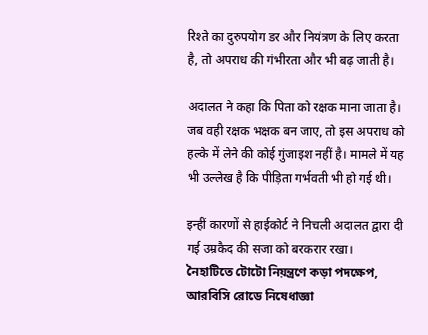रिश्ते का दुरुपयोग डर और नियंत्रण के लिए करता है, तो अपराध की गंभीरता और भी बढ़ जाती है।

अदालत ने कहा कि पिता को रक्षक माना जाता है। जब वही रक्षक भक्षक बन जाए, तो इस अपराध को हल्के में लेने की कोई गुंजाइश नहीं है। मामले में यह भी उल्लेख है कि पीड़िता गर्भवती भी हो गई थी।

इन्हीं कारणों से हाईकोर्ट ने निचली अदालत द्वारा दी गई उम्रकैद की सजा को बरकरार रखा।
নৈহাটিতে টোটো নিয়ন্ত্রণে কড়া পদক্ষেপ, আরবিসি রোডে নিষেধাজ্ঞা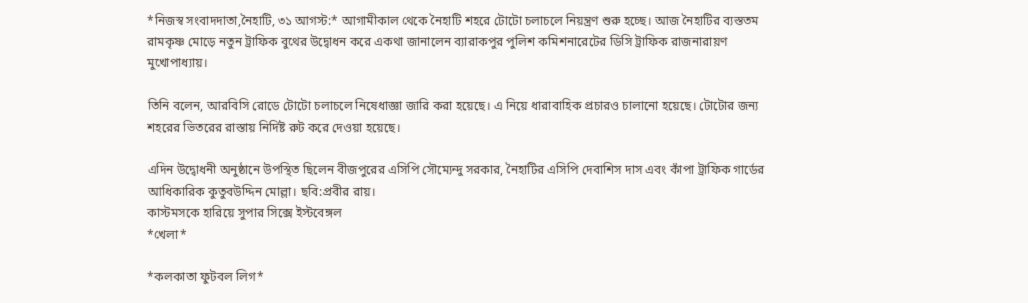*নিজস্ব সংবাদদাতা,নৈহাটি, ৩১ আগস্ট:* আগামীকাল থেকে নৈহাটি শহরে টোটো চলাচলে নিয়ন্ত্রণ শুরু হচ্ছে। আজ নৈহাটির ব্যস্ততম রামকৃষ্ণ মোড়ে নতুন ট্রাফিক বুথের উদ্বোধন করে একথা জানালেন ব্যারাকপুর পুলিশ কমিশনারেটের ডিসি ট্রাফিক রাজনারায়ণ মুখোপাধ্যায়।

তিনি বলেন, আরবিসি রোডে টোটো চলাচলে নিষেধাজ্ঞা জারি করা হয়েছে। এ নিয়ে ধারাবাহিক প্রচারও চালানো হয়েছে। টোটোর জন্য শহরের ভিতরের রাস্তায় নির্দিষ্ট রুট করে দেওয়া হয়েছে।

এদিন উদ্বোধনী অনুষ্ঠানে উপস্থিত ছিলেন বীজপুরের এসিপি সৌম্যেন্দু সরকার, নৈহাটির এসিপি দেবাশিস দাস এবং কাঁপা ট্রাফিক গার্ডের আধিকারিক কুতুবউদ্দিন মোল্লা। ছবি:প্রবীর রায়।
কাস্টমসকে হারিয়ে সুপার সিক্সে ইস্টবেঙ্গল
*খেলা*

*কলকাতা ফুটবল লিগ*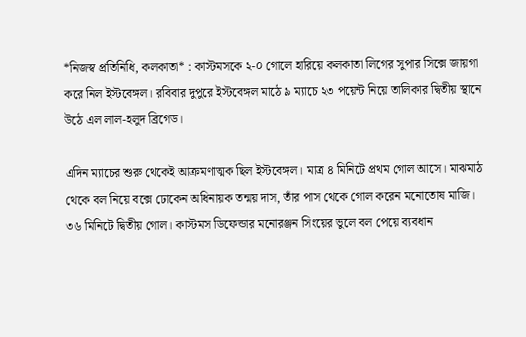*নিজস্ব প্রতিনিধি, কলকাতা* : কাস্টমসকে ২-০ গোলে হারিয়ে কলকাতা লিগের সুপার সিক্সে জায়গা করে নিল ইস্টবেঙ্গল। রবিবার দুপুরে ইস্টবেঙ্গল মাঠে ৯ ম্যাচে ২৩ পয়েন্ট নিয়ে তালিকার দ্বিতীয় স্থানে উঠে এল লাল-হলুদ ব্রিগেড।

এদিন ম্যাচের শুরু থেকেই আক্রমণাত্মক ছিল ইস্টবেঙ্গল। মাত্র ৪ মিনিটে প্রথম গোল আসে। মাঝমাঠ থেকে বল নিয়ে বক্সে ঢোকেন অধিনায়ক তন্ময় দাস, তাঁর পাস থেকে গোল করেন মনোতোষ মাজি। ৩৬ মিনিটে দ্বিতীয় গোল। কাস্টমস ডিফেন্ডার মনোরঞ্জন সিংয়ের ভুলে বল পেয়ে ব্যবধান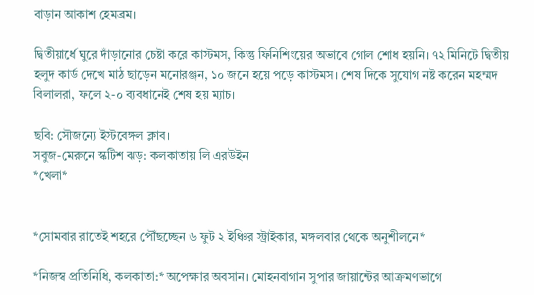বাড়ান আকাশ হেমব্রম।

দ্বিতীয়ার্ধে ঘুরে দাঁড়ানোর চেষ্টা করে কাস্টমস, কিন্তু ফিনিশিংয়ের অভাবে গোল শোধ হয়নি। ৭২ মিনিটে দ্বিতীয় হলুদ কার্ড দেখে মাঠ ছাড়েন মনোরঞ্জন, ১০ জনে হয়ে পড়ে কাস্টমস। শেষ দিকে সুযোগ নষ্ট করেন মহম্মদ বিলালরা, ফলে ২-০ ব্যবধানেই শেষ হয় ম্যাচ।

ছবি: সৌজন্যে ইস্টবেঙ্গল ক্লাব।
সবুজ-মেরুনে স্কটিশ ঝড়: কলকাতায় লি এরউইন
*খেলা*


*সোমবার রাতেই শহরে পৌঁছচ্ছেন ৬ ফুট ২ ইঞ্চির স্ট্রাইকার, মঙ্গলবার থেকে অনুশীলনে*

*নিজস্ব প্রতিনিধি, কলকাতা:* অপেক্ষার অবসান। মোহনবাগান সুপার জায়ান্টের আক্রমণভাগে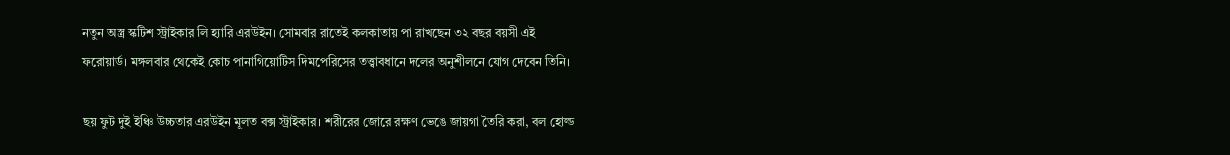নতুন অস্ত্র স্কটিশ স্ট্রাইকার লি হ্যারি এরউইন। সোমবার রাতেই কলকাতায় পা রাখছেন ৩২ বছর বয়সী এই ফরোয়ার্ড। মঙ্গলবার থেকেই কোচ পানাগিয়োটিস দিমপেরিসের তত্ত্বাবধানে দলের অনুশীলনে যোগ দেবেন তিনি।

ছয় ফুট দুই ইঞ্চি উচ্চতার এরউইন মূলত বক্স স্ট্রাইকার। শরীরের জোরে রক্ষণ ভেঙে জায়গা তৈরি করা, বল হোল্ড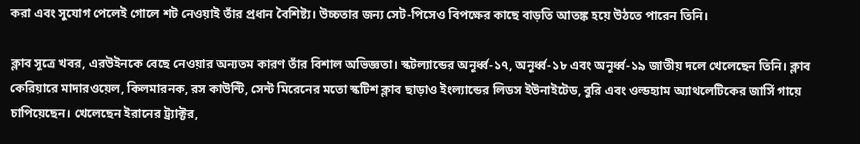করা এবং সুযোগ পেলেই গোলে শট নেওয়াই তাঁর প্রধান বৈশিষ্ট্য। উচ্চতার জন্য সেট-পিসেও বিপক্ষের কাছে বাড়তি আতঙ্ক হয়ে উঠতে পারেন তিনি।

ক্লাব সূত্রে খবর, এরউইনকে বেছে নেওয়ার অন্যতম কারণ তাঁর বিশাল অভিজ্ঞতা। স্কটল্যান্ডের অনূর্ধ্ব-১৭, অনূর্ধ্ব-১৮ এবং অনূর্ধ্ব-১৯ জাতীয় দলে খেলেছেন তিনি। ক্লাব কেরিয়ারে মাদারওয়েল, কিলমারনক, রস কাউন্টি, সেন্ট মিরেনের মতো স্কটিশ ক্লাব ছাড়াও ইংল্যান্ডের লিডস ইউনাইটেড, বুরি এবং ওল্ডহ্যাম অ্যাথলেটিকের জার্সি গায়ে চাপিয়েছেন। খেলেছেন ইরানের ট্র্যাক্টর,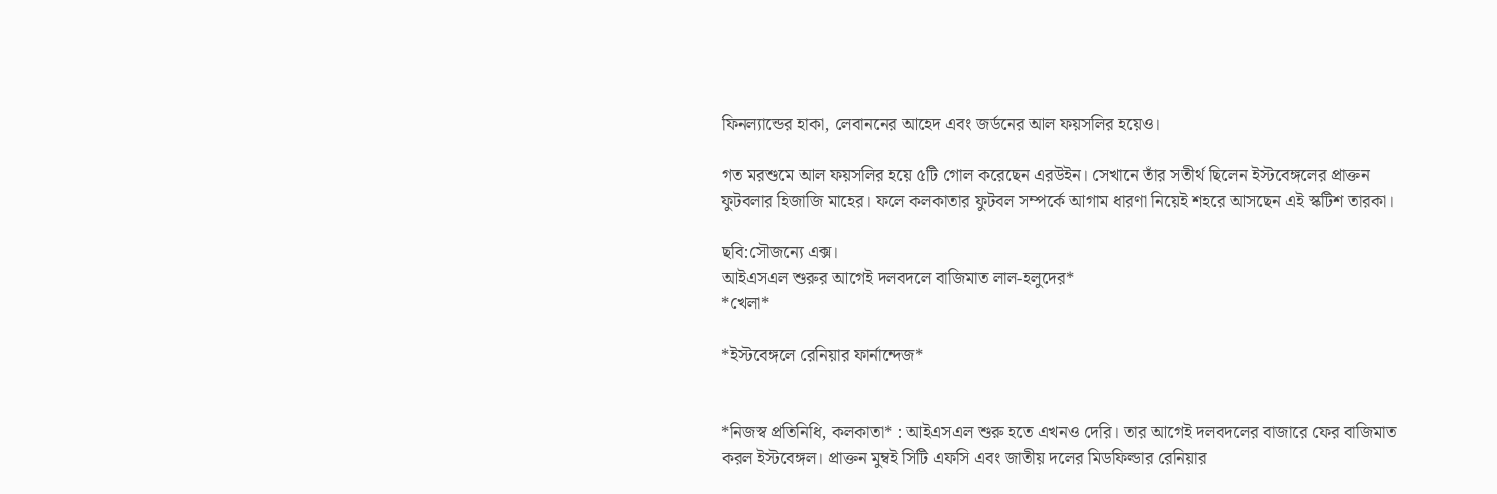ফিনল্যান্ডের হাকা, লেবাননের আহেদ এবং জর্ডনের আল ফয়সলির হয়েও।

গত মরশুমে আল ফয়সলির হয়ে ৫টি গোল করেছেন এরউইন। সেখানে তাঁর সতীর্থ ছিলেন ইস্টবেঙ্গলের প্রাক্তন ফুটবলার হিজাজি মাহের। ফলে কলকাতার ফুটবল সম্পর্কে আগাম ধারণা নিয়েই শহরে আসছেন এই স্কটিশ তারকা।

ছবি:সৌজন্যে এক্স।
আইএসএল শুরুর আগেই দলবদলে বাজিমাত লাল-হলুদের*
*খেলা*

*ইস্টবেঙ্গলে রেনিয়ার ফার্নান্দেজ*


*নিজস্ব প্রতিনিধি, কলকাতা* : আইএসএল শুরু হতে এখনও দেরি। তার আগেই দলবদলের বাজারে ফের বাজিমাত করল ইস্টবেঙ্গল। প্রাক্তন মুম্বই সিটি এফসি এবং জাতীয় দলের মিডফিল্ডার রেনিয়ার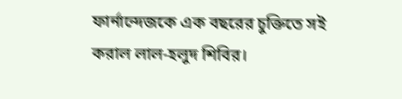ফার্নান্দেজকে এক বছরের চুক্তিতে সই করাল লাল-হলুদ শিবির।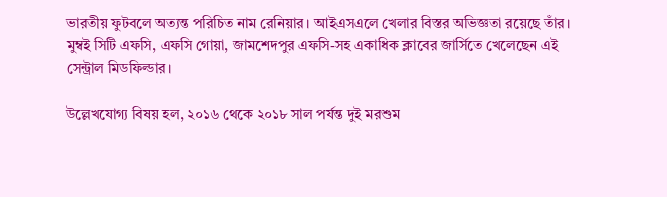ভারতীয় ফুটবলে অত্যন্ত পরিচিত নাম রেনিয়ার। আইএসএলে খেলার বিস্তর অভিজ্ঞতা রয়েছে তাঁর। মুম্বই সিটি এফসি, এফসি গোয়া, জামশেদপুর এফসি-সহ একাধিক ক্লাবের জার্সিতে খেলেছেন এই সেন্ট্রাল মিডফিল্ডার।

উল্লেখযোগ্য বিষয় হল, ২০১৬ থেকে ২০১৮ সাল পর্যন্ত দুই মরশুম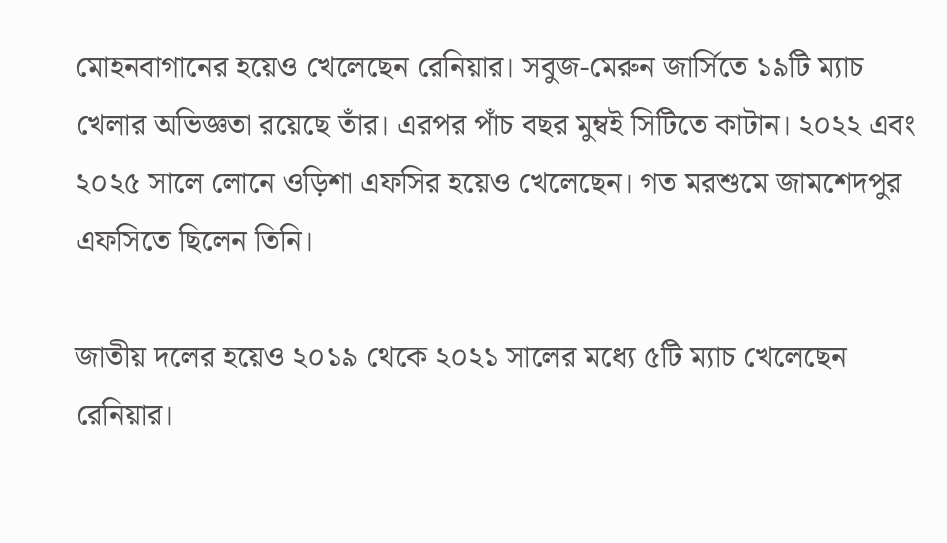মোহনবাগানের হয়েও খেলেছেন রেনিয়ার। সবুজ-মেরুন জার্সিতে ১৯টি ম্যাচ খেলার অভিজ্ঞতা রয়েছে তাঁর। এরপর পাঁচ বছর মুম্বই সিটিতে কাটান। ২০২২ এবং ২০২৫ সালে লোনে ওড়িশা এফসির হয়েও খেলেছেন। গত মরশুমে জামশেদপুর এফসিতে ছিলেন তিনি।

জাতীয় দলের হয়েও ২০১৯ থেকে ২০২১ সালের মধ্যে ৫টি ম্যাচ খেলেছেন রেনিয়ার।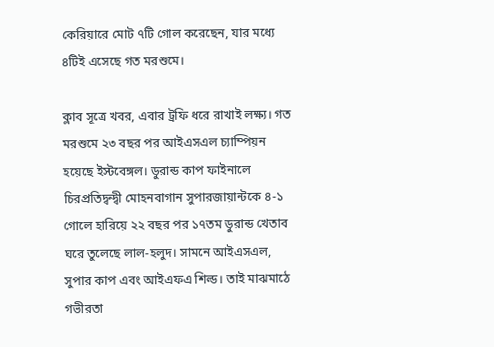কেরিয়ারে মোট ৭টি গোল করেছেন, যার মধ্যে ৪টিই এসেছে গত মরশুমে।

ক্লাব সূত্রে খবর, এবার ট্রফি ধরে রাখাই লক্ষ্য। গত মরশুমে ২৩ বছর পর আইএসএল চ্যাম্পিয়ন হয়েছে ইস্টবেঙ্গল। ডুরান্ড কাপ ফাইনালে চিরপ্রতিদ্বন্দ্বী মোহনবাগান সুপারজায়ান্টকে ৪-১ গোলে হারিয়ে ২২ বছর পর ১৭তম ডুরান্ড খেতাব ঘরে তুলেছে লাল-হলুদ। সামনে আইএসএল, সুপার কাপ এবং আইএফএ শিল্ড। তাই মাঝমাঠে গভীরতা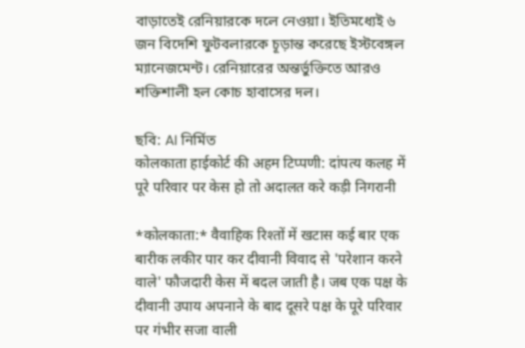বাড়াতেই রেনিয়ারকে দলে নেওয়া। ইতিমধ্যেই ৬ জন বিদেশি ফুটবলারকে চূড়ান্ত করেছে ইস্টবেঙ্গল ম্যানেজমেন্ট। রেনিয়ারের অন্তর্ভুক্তিতে আরও শক্তিশালী হল কোচ হাবাসের দল।

ছবি: AI নির্মিত
कोलकाता हाईकोर्ट की अहम टिप्पणी: दांपत्य कलह में पूरे परिवार पर केस हो तो अदालत करे कड़ी निगरानी

*कोलकाता:* वैवाहिक रिश्तों में खटास कई बार एक बारीक लकीर पार कर दीवानी विवाद से 'परेशान करने वाले' फौजदारी केस में बदल जाती है। जब एक पक्ष के दीवानी उपाय अपनाने के बाद दूसरे पक्ष के पूरे परिवार पर गंभीर सजा वाली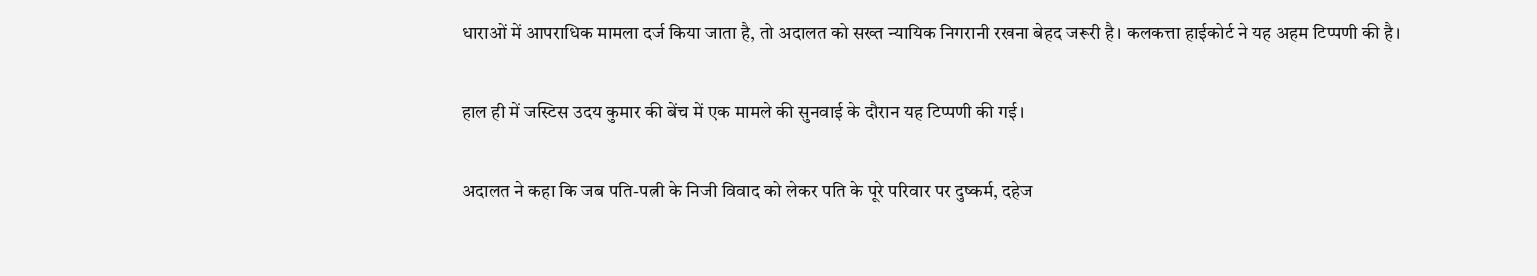धाराओं में आपराधिक मामला दर्ज किया जाता है, तो अदालत को सख्त न्यायिक निगरानी रखना बेहद जरूरी है। कलकत्ता हाईकोर्ट ने यह अहम टिप्पणी की है।

हाल ही में जस्टिस उदय कुमार की बेंच में एक मामले की सुनवाई के दौरान यह टिप्पणी की गई।

अदालत ने कहा कि जब पति-पत्नी के निजी विवाद को लेकर पति के पूरे परिवार पर दुष्कर्म, दहेज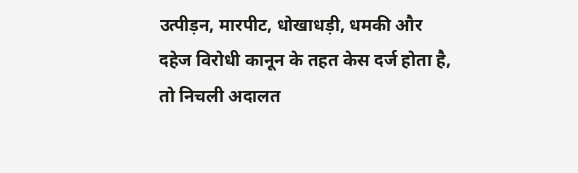उत्पीड़न, मारपीट, धोखाधड़ी, धमकी और दहेज विरोधी कानून के तहत केस दर्ज होता है, तो निचली अदालत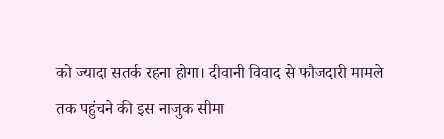को ज्यादा सतर्क रहना होगा। दीवानी विवाद से फौजदारी मामले तक पहुंचने की इस नाजुक सीमा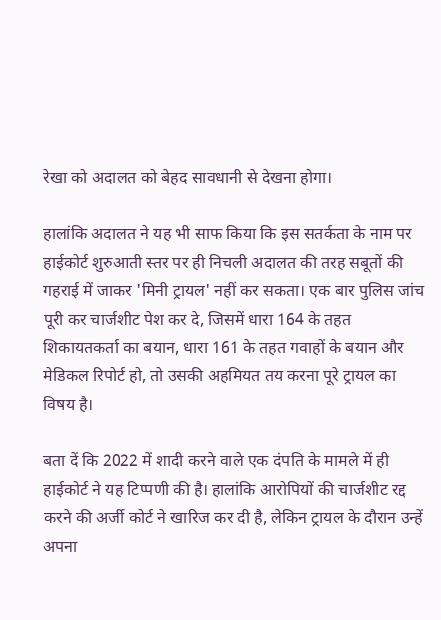रेखा को अदालत को बेहद सावधानी से देखना होगा।

हालांकि अदालत ने यह भी साफ किया कि इस सतर्कता के नाम पर हाईकोर्ट शुरुआती स्तर पर ही निचली अदालत की तरह सबूतों की गहराई में जाकर 'मिनी ट्रायल' नहीं कर सकता। एक बार पुलिस जांच पूरी कर चार्जशीट पेश कर दे, जिसमें धारा 164 के तहत शिकायतकर्ता का बयान, धारा 161 के तहत गवाहों के बयान और मेडिकल रिपोर्ट हो, तो उसकी अहमियत तय करना पूरे ट्रायल का विषय है।

बता दें कि 2022 में शादी करने वाले एक दंपति के मामले में ही हाईकोर्ट ने यह टिप्पणी की है। हालांकि आरोपियों की चार्जशीट रद्द करने की अर्जी कोर्ट ने खारिज कर दी है, लेकिन ट्रायल के दौरान उन्हें अपना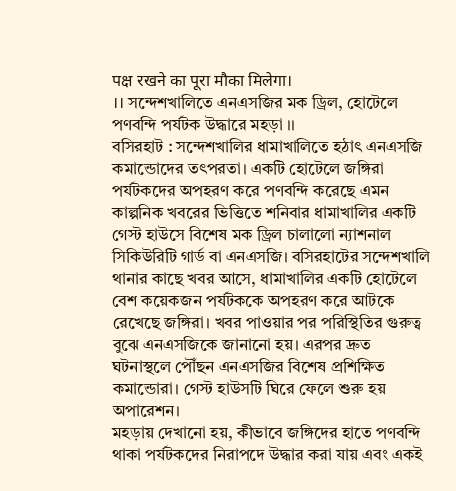पक्ष रखने का पूरा मौका मिलेगा।
।। সন্দেশখালিতে এনএসজির মক ড্রিল, হোটেলে পণবন্দি পর্যটক উদ্ধারে মহড়া ।‌।
বসিরহাট : সন্দেশখালির ধামাখালিতে হঠাৎ এনএসজি কমান্ডোদের তৎপরতা। একটি হোটেলে জঙ্গিরা পর্যটকদের অপহরণ করে পণবন্দি করেছে এমন কাল্পনিক খবরের ভিত্তিতে শনিবার ধামাখালির একটি গেস্ট হাউসে বিশেষ মক ড্রিল চালালো ন্যাশনাল সিকিউরিটি গার্ড বা এনএসজি। বসিরহাটের সন্দেশখালি থানার কাছে খবর আসে, ধামাখালির একটি হোটেলে বেশ কয়েকজন পর্যটককে অপহরণ করে আটকে রেখেছে জঙ্গিরা। খবর পাওয়ার পর পরিস্থিতির গুরুত্ব বুঝে এনএসজিকে জানানো হয়। এরপর দ্রুত ঘটনাস্থলে পৌঁছন এনএসজির বিশেষ প্রশিক্ষিত কমান্ডোরা। গেস্ট হাউসটি ঘিরে ফেলে শুরু হয় অপারেশন।
মহড়ায় দেখানো হয়, কীভাবে জঙ্গিদের হাতে পণবন্দি থাকা পর্যটকদের নিরাপদে উদ্ধার করা যায় এবং একই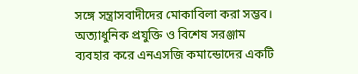সঙ্গে সন্ত্রাসবাদীদের মোকাবিলা করা সম্ভব। অত্যাধুনিক প্রযুক্তি ও বিশেষ সরঞ্জাম ব্যবহার করে এনএসজি কমান্ডোদের একটি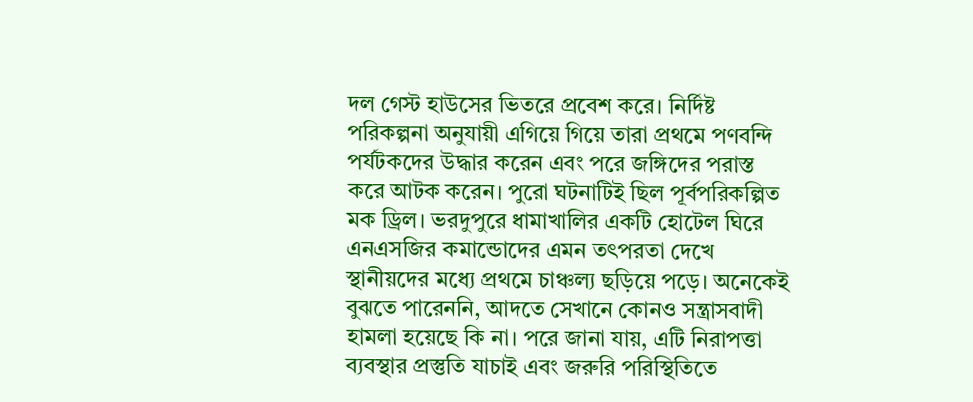দল গেস্ট হাউসের ভিতরে প্রবেশ করে। নির্দিষ্ট পরিকল্পনা অনুযায়ী এগিয়ে গিয়ে তারা প্রথমে পণবন্দি পর্যটকদের উদ্ধার করেন এবং পরে জঙ্গিদের পরাস্ত করে আটক করেন। পুরো ঘটনাটিই ছিল পূর্বপরিকল্পিত মক ড্রিল। ভরদুপুরে ধামাখালির একটি হোটেল ঘিরে এনএসজির কমান্ডোদের এমন তৎপরতা দেখে স্থানীয়দের মধ্যে প্রথমে চাঞ্চল্য ছড়িয়ে পড়ে। অনেকেই বুঝতে পারেননি, আদতে সেখানে কোনও সন্ত্রাসবাদী হামলা হয়েছে কি না। পরে জানা যায়, এটি নিরাপত্তা ব্যবস্থার প্রস্তুতি যাচাই এবং জরুরি পরিস্থিতিতে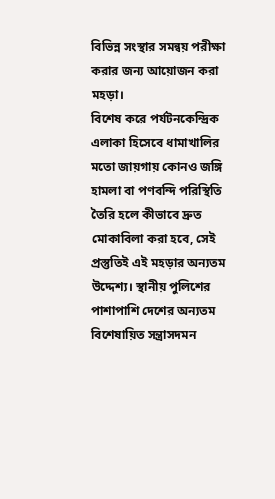বিভিন্ন সংস্থার সমন্বয় পরীক্ষা করার জন্য আয়োজন করা মহড়া।
বিশেষ করে পর্যটনকেন্দ্রিক এলাকা হিসেবে ধামাখালির মতো জায়গায় কোনও জঙ্গি হামলা বা পণবন্দি পরিস্থিতি তৈরি হলে কীভাবে দ্রুত মোকাবিলা করা হবে, সেই প্রস্তুতিই এই মহড়ার অন্যতম উদ্দেশ্য। স্থানীয় পুলিশের পাশাপাশি দেশের অন্যতম বিশেষায়িত সন্ত্রাসদমন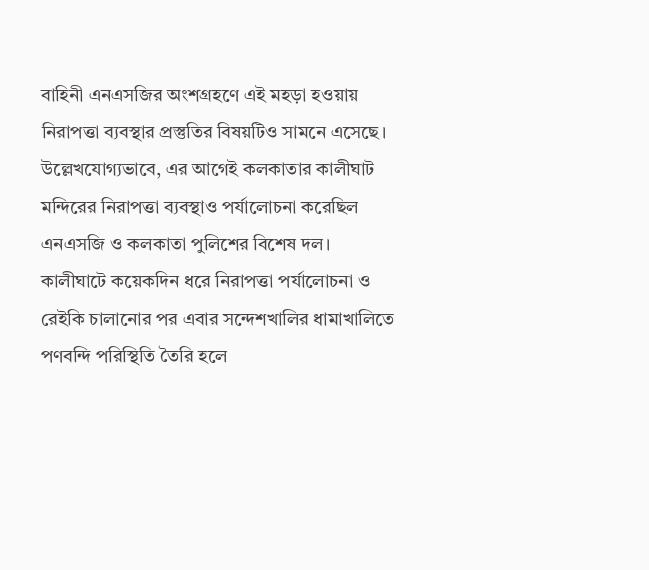বাহিনী এনএসজির অংশগ্রহণে এই মহড়া হওয়ায় নিরাপত্তা ব্যবস্থার প্রস্তুতির বিষয়টিও সামনে এসেছে। উল্লেখযোগ্যভাবে, এর আগেই কলকাতার কালীঘাট মন্দিরের নিরাপত্তা ব্যবস্থাও পর্যালোচনা করেছিল এনএসজি ও কলকাতা পুলিশের বিশেষ দল। কালীঘাটে কয়েকদিন ধরে নিরাপত্তা পর্যালোচনা ও রেইকি চালানোর পর এবার সন্দেশখালির ধামাখালিতে পণবন্দি পরিস্থিতি তৈরি হলে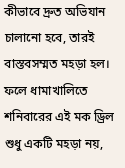কীভাবে দ্রুত অভিযান চালানো হবে, তারই বাস্তবসম্মত মহড়া হল। ফলে ধামাখালিতে শনিবারের এই মক ড্রিল শুধু একটি মহড়া নয়,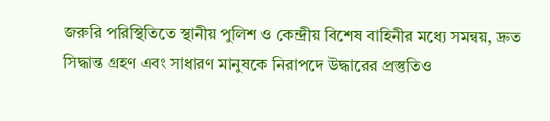জরুরি পরিস্থিতিতে স্থানীয় পুলিশ ও কেন্দ্রীয় বিশেষ বাহিনীর মধ্যে সমন্বয়, দ্রুত সিদ্ধান্ত গ্রহণ এবং সাধারণ মানুষকে নিরাপদে উদ্ধারের প্রস্তুতিও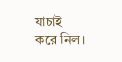যাচাই করে নিল।